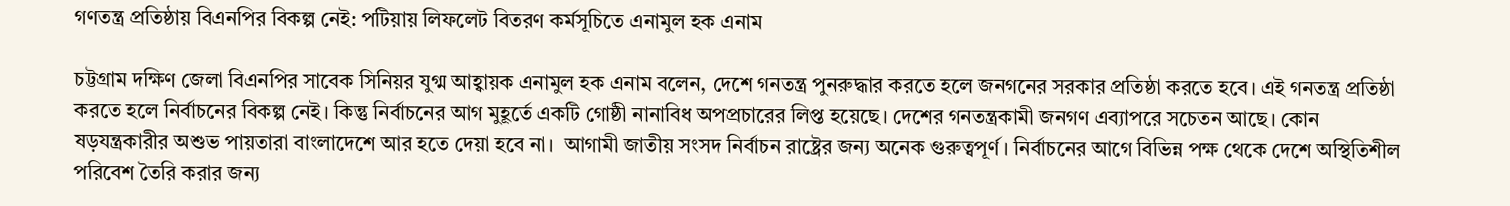গণতন্ত্র প্রতিষ্ঠায় বিএনপির বিকল্প নেই: পটিয়ায় লিফলেট বিতরণ কর্মসূচিতে এনামুল হক এনাম

চট্টগ্রাম দক্ষিণ জেলা বিএনপির সাবেক সিনিয়র যুগ্ম আহ্বায়ক এনামুল হক এনাম বলেন, দেশে গনতন্ত্র পুনরুদ্ধার করতে হলে জনগনের সরকার প্রতিষ্ঠা করতে হবে। এই গনতন্ত্র প্রতিষ্ঠা করতে হলে নির্বাচনের বিকল্প নেই। কিন্তু নির্বাচনের আগ মুহূর্তে একটি গোষ্ঠী নানাবিধ অপপ্রচারের লিপ্ত হয়েছে। দেশের গনতন্ত্রকামী জনগণ এব্যাপরে সচেতন আছে। কোন ষড়যন্ত্রকারীর অশুভ পায়তারা বাংলাদেশে আর হতে দেয়া হবে না।  আগামী জাতীয় সংসদ নির্বাচন রাষ্ট্রের জন্য অনেক গুরুত্বপূর্ণ। নির্বাচনের আগে বিভিন্ন পক্ষ থেকে দেশে অস্থিতিশীল পরিবেশ তৈরি করার জন্য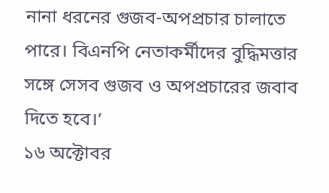নানা ধরনের গুজব-অপপ্রচার চালাতে পারে। বিএনপি নেতাকর্মীদের বুদ্ধিমত্তার সঙ্গে সেসব গুজব ও অপপ্রচারের জবাব দিতে হবে।’
১৬ অক্টোবর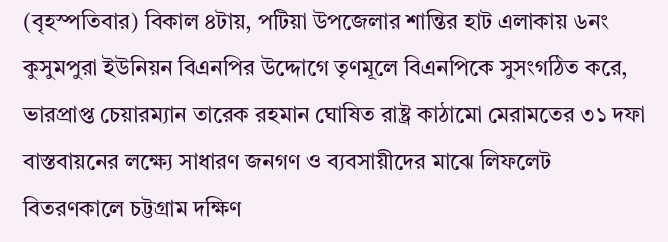(বৃহস্পতিবার) বিকাল ৪টায়, পটিয়া উপজেলার শান্তির হাট এলাকায় ৬নং কুসুমপুরা ইউনিয়ন বিএনপির উদ্দোগে তৃণমূলে বিএনপিকে সুসংগঠিত করে, ভারপ্রাপ্ত চেয়ারম্যান তারেক রহমান ঘোষিত রাষ্ট্র কাঠামো মেরামতের ৩১ দফা বাস্তবায়নের লক্ষ্যে সাধারণ জনগণ ও ব্যবসায়ীদের মাঝে লিফলেট বিতরণকালে চট্টগ্রাম দক্ষিণ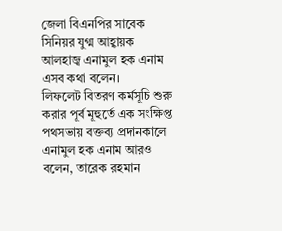জেলা বিএনপির সাবেক সিনিয়র যুগ্ম আহ্বায়ক আলহাজ্ব এনামুল হক এনাম এসব কথা বলেন।
লিফলেট বিতরণ কর্মসূচি শুরু করার পূর্ব মূহুর্তে এক সংক্ষিপ্ত পথসভায় বক্তব্য প্রদানকালে এনামুল হক এনাম আরও বলেন, তারেক রহমান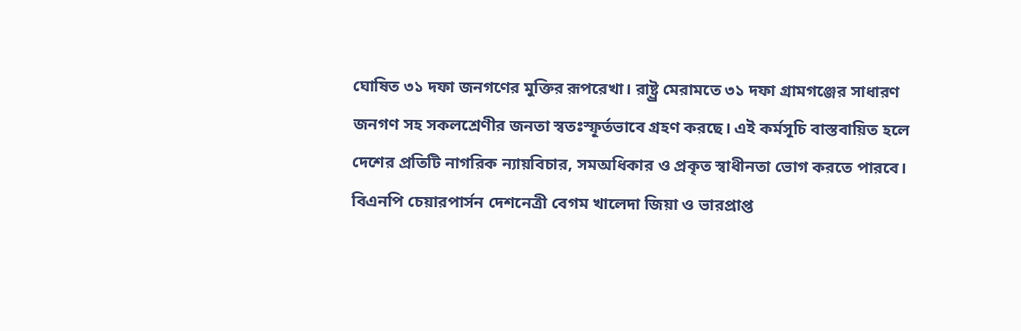ঘোষিত ৩১ দফা জনগণের মুক্তির রূপরেখা। রাষ্ট্র্র মেরামতে ৩১ দফা গ্রামগঞ্জের সাধারণ জনগণ সহ সকলশ্রেণীর জনতা স্বতঃস্ফূর্তভাবে গ্রহণ করছে। এই কর্মসূচি বাস্তবায়িত হলে দেশের প্রতিটি নাগরিক ন্যায়বিচার, সমঅধিকার ও প্রকৃত স্বাধীনতা ভোগ করতে পারবে। বিএনপি চেয়ারপার্সন দেশনেত্রী বেগম খালেদা জিয়া ও ভারপ্রাপ্ত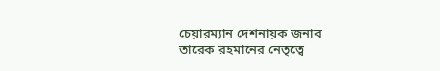চেয়ারম্যান দেশনায়ক জনাব তারেক রহমানের নেতৃত্বে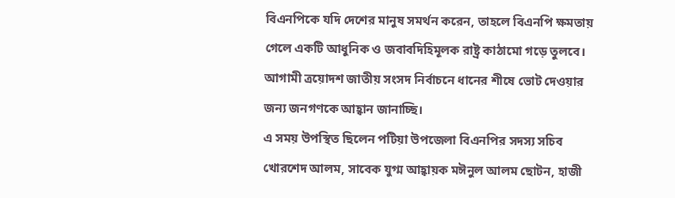বিএনপিকে যদি দেশের মানুষ সমর্থন করেন, তাহলে বিএনপি ক্ষমতায় গেলে একটি আধুনিক ও জবাবদিহিমূলক রাষ্ট্র কাঠামো গড়ে তুলবে। আগামী ত্রয়োদশ জাতীয় সংসদ নির্বাচনে ধানের শীষে ভোট দেওয়ার জন্য জনগণকে আহ্বান জানাচ্ছি।
এ সময় উপস্থিত ছিলেন পটিয়া উপজেলা বিএনপির সদস্য সচিব খোরশেদ আলম, সাবেক যুগ্ম আহ্বায়ক মঈনুল আলম ছোটন, হাজী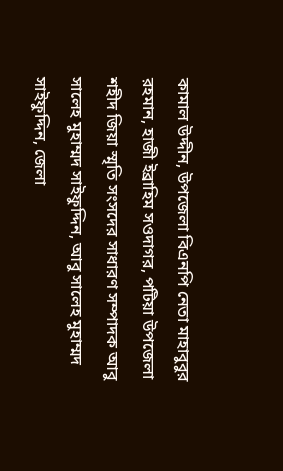কামাল উদ্দীন, উপজেলা বিএনপি নেতা মাহাবুবুর রহমান, হাজী ইব্রাহিম সওদাগর, পটিয়া উপজেলা শহীদ জিয়া স্মৃতি সংসদের সাধারণ সম্পাদক আবু সালেহ মুহাম্মদ সাইফুদ্দিন, আবু সালেহ মুহাম্মদ সাইফুদ্দিন, জেলা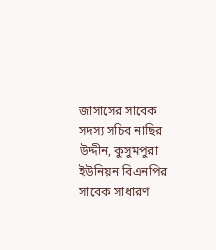জাসাসের সাবেক সদস্য সচিব নাছির উদ্দীন, কুসুমপুরা ইউনিয়ন বিএনপির সাবেক সাধারণ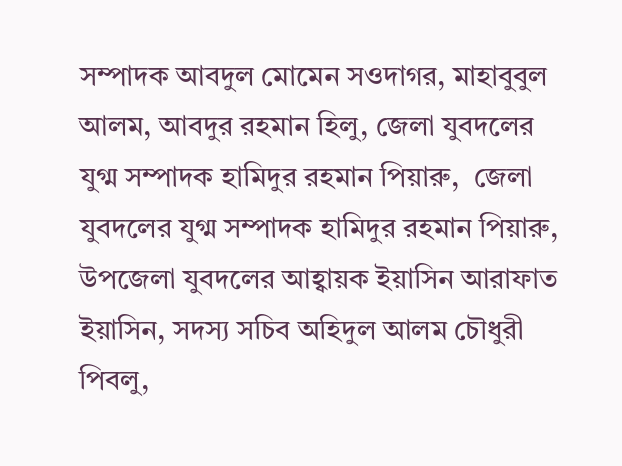সম্পাদক আবদুল মোমেন সওদাগর, মাহাবুবুল আলম, আবদুর রহমান হিলু, জেলা যুবদলের যুগ্ম সম্পাদক হামিদুর রহমান পিয়ারু,  জেলা যুবদলের যুগ্ম সম্পাদক হামিদুর রহমান পিয়ারু,  উপজেলা যুবদলের আহ্বায়ক ইয়াসিন আরাফাত ইয়াসিন, সদস্য সচিব অহিদুল আলম চৌধুরী পিবলু,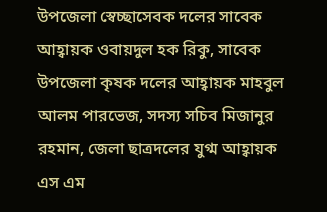উপজেলা স্বেচ্ছাসেবক দলের সাবেক আহ্বায়ক ওবায়দুল হক রিকু, সাবেক উপজেলা কৃষক দলের আহ্বায়ক মাহবুল আলম পারভেজ, সদস্য সচিব মিজানুর রহমান, জেলা ছাত্রদলের যুগ্ম আহ্বায়ক এস এম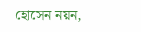হোসেন নয়ন,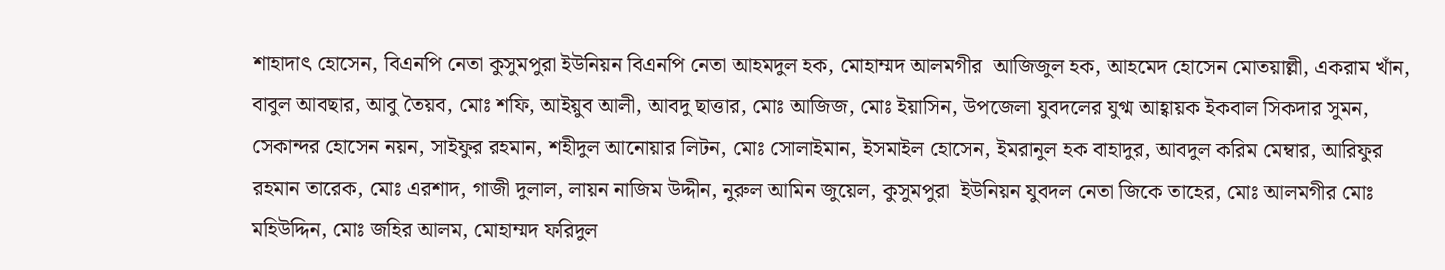শাহাদাৎ হোসেন, বিএনপি নেতা কুসুমপুরা ইউনিয়ন বিএনপি নেতা আহমদুল হক, মোহাম্মদ আলমগীর  আজিজুল হক, আহমেদ হোসেন মোতয়াল্লী, একরাম খাঁন, বাবুল আবছার, আবু তৈয়ব, মোঃ শফি, আইয়ুব আলী, আবদু ছাত্তার, মোঃ আজিজ, মোঃ ইয়াসিন, উপজেলা যুবদলের যুগ্ম আহ্বায়ক ইকবাল সিকদার সুমন, সেকান্দর হোসেন নয়ন, সাইফুর রহমান, শহীদুল আনোয়ার লিটন, মোঃ সোলাইমান, ইসমাইল হোসেন, ইমরানুল হক বাহাদুর, আবদুল করিম মেম্বার, আরিফুর রহমান তারেক, মোঃ এরশাদ, গাজী দুলাল, লায়ন নাজিম উদ্দীন, নুরুল আমিন জুয়েল, কুসুমপুরা  ইউনিয়ন যুবদল নেতা জিকে তাহের, মোঃ আলমগীর মোঃ মহিউদ্দিন, মোঃ জহির আলম, মোহাম্মদ ফরিদুল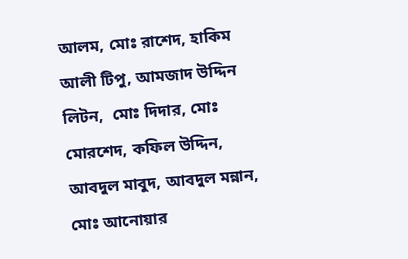আলম, মোঃ রাশেদ, হাকিম আলী টিপু, আমজাদ উদ্দিন লিটন,  মোঃ দিদার, মোঃ মোরশেদ, কফিল উদ্দিন, আবদুল মাবুদ, আবদুল মন্নান, মোঃ আনোয়ার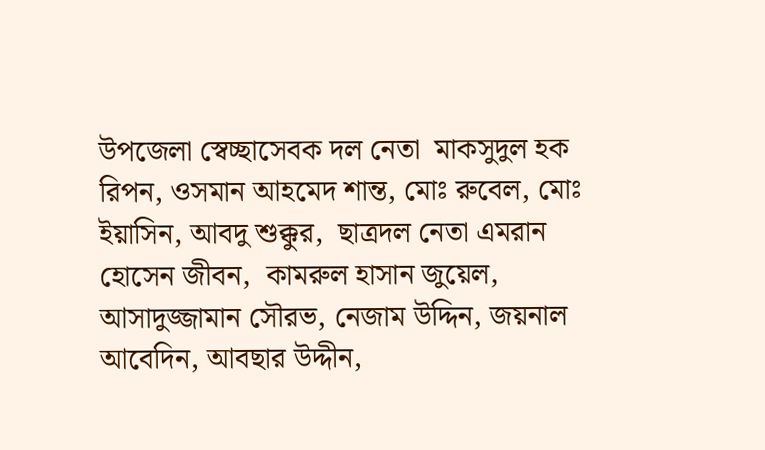উপজেলা স্বেচ্ছাসেবক দল নেতা  মাকসুদুল হক রিপন, ওসমান আহমেদ শান্ত, মোঃ রুবেল, মোঃ ইয়াসিন, আবদু শুক্কুর,  ছাত্রদল নেতা এমরান হোসেন জীবন,  কামরুল হাসান জুয়েল, আসাদুজ্জামান সৌরভ, নেজাম উদ্দিন, জয়নাল আবেদিন, আবছার উদ্দীন,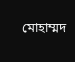মোহাম্মদ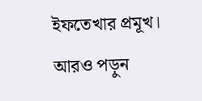ইফতেখার প্রমূখ।
আরও পড়ুন